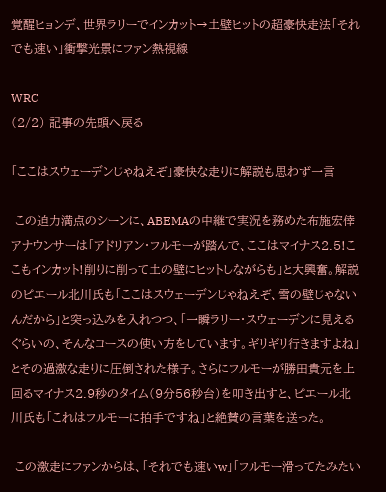覚醒ヒョンデ、世界ラリーでインカット→土壁ヒットの超豪快走法「それでも速い」衝撃光景にファン熱視線

WRC
(2/2) 記事の先頭へ戻る

「ここはスウェーデンじゃねえぞ」豪快な走りに解説も思わず一言

 この迫力満点のシーンに、ABEMAの中継で実況を務めた布施宏倖アナウンサーは「アドリアン・フルモーが踏んで、ここはマイナス2.5!ここもインカット!削りに削って土の壁にヒットしながらも」と大興奮。解説のピエール北川氏も「ここはスウェーデンじゃねえぞ、雪の壁じゃないんだから」と突っ込みを入れつつ、「一瞬ラリー・スウェーデンに見えるぐらいの、そんなコースの使い方をしています。ギリギリ行きますよね」とその過激な走りに圧倒された様子。さらにフルモーが勝田貴元を上回るマイナス2.9秒のタイム(9分56秒台)を叩き出すと、ピエール北川氏も「これはフルモーに拍手ですね」と絶賛の言葉を送った。

 この激走にファンからは、「それでも速いw」「フルモー滑ってたみたい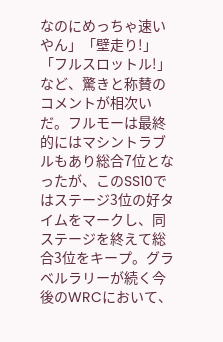なのにめっちゃ速いやん」「壁走り!」「フルスロットル!」など、驚きと称賛のコメントが相次いだ。フルモーは最終的にはマシントラブルもあり総合7位となったが、このSS10ではステージ3位の好タイムをマークし、同ステージを終えて総合3位をキープ。グラベルラリーが続く今後のWRCにおいて、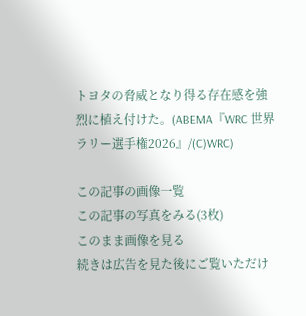トヨタの脅威となり得る存在感を強烈に植え付けた。(ABEMA『WRC 世界ラリー選手権2026』/(C)WRC)

この記事の画像一覧
この記事の写真をみる(3枚)
このまま画像を見る
続きは広告を見た後にご覧いただけ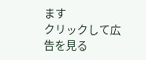ます
クリックして広告を見る